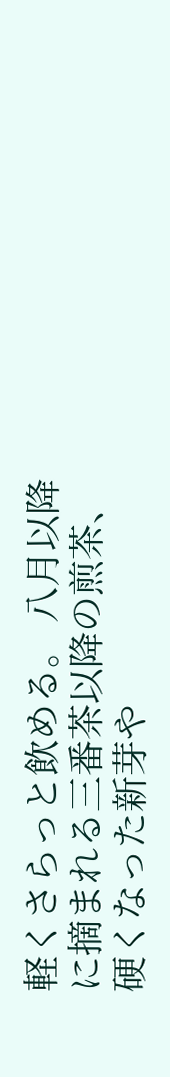軽くさらっと飲める。 八月以降に摘まれる三番茶以降の煎茶、硬くなった新芽や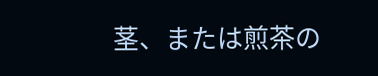茎、または煎茶の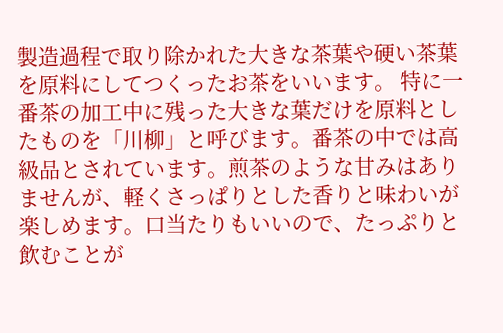製造過程で取り除かれた大きな茶葉や硬い茶葉を原料にしてつくったお茶をいいます。 特に一番茶の加工中に残った大きな葉だけを原料としたものを「川柳」と呼びます。番茶の中では高級品とされています。煎茶のような甘みはありませんが、軽くさっぱりとした香りと味わいが楽しめます。口当たりもいいので、たっぷりと飲むことが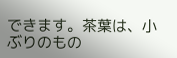できます。茶葉は、小ぶりのもの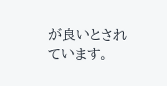が良いとされています。